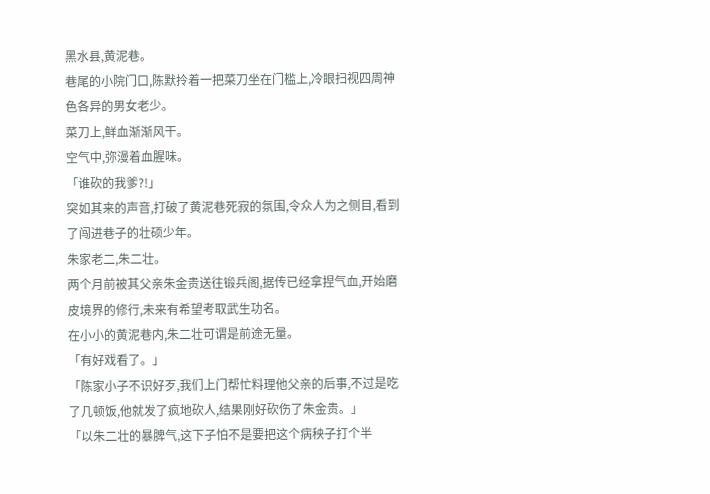黑水县,黄泥巷。
巷尾的小院门口,陈默拎着一把菜刀坐在门槛上,冷眼扫视四周神色各异的男女老少。
菜刀上,鲜血渐渐风干。
空气中,弥漫着血腥味。
「谁砍的我爹?!」
突如其来的声音,打破了黄泥巷死寂的氛围,令众人为之侧目,看到了闯进巷子的壮硕少年。
朱家老二,朱二壮。
两个月前被其父亲朱金贵送往锻兵阁,据传已经拿捏气血,开始磨皮境界的修行,未来有希望考取武生功名。
在小小的黄泥巷内,朱二壮可谓是前途无量。
「有好戏看了。」
「陈家小子不识好歹,我们上门帮忙料理他父亲的后事,不过是吃了几顿饭,他就发了疯地砍人,结果刚好砍伤了朱金贵。」
「以朱二壮的暴脾气,这下子怕不是要把这个病秧子打个半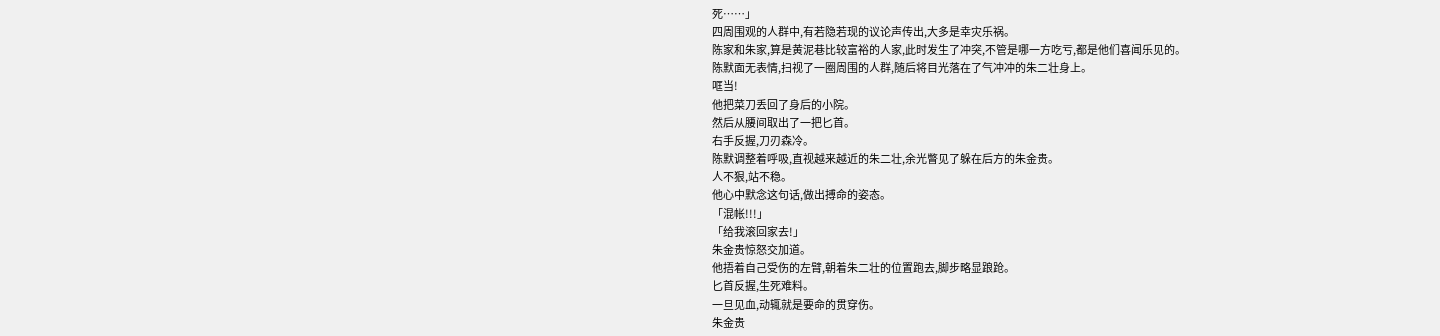死……」
四周围观的人群中,有若隐若现的议论声传出,大多是幸灾乐祸。
陈家和朱家,算是黄泥巷比较富裕的人家,此时发生了冲突,不管是哪一方吃亏,都是他们喜闻乐见的。
陈默面无表情,扫视了一圈周围的人群,随后将目光落在了气冲冲的朱二壮身上。
哐当!
他把菜刀丢回了身后的小院。
然后从腰间取出了一把匕首。
右手反握,刀刃森冷。
陈默调整着呼吸,直视越来越近的朱二壮,余光瞥见了躲在后方的朱金贵。
人不狠,站不稳。
他心中默念这句话,做出搏命的姿态。
「混帐!!!」
「给我滚回家去!」
朱金贵惊怒交加道。
他捂着自己受伤的左臂,朝着朱二壮的位置跑去,脚步略显踉跄。
匕首反握,生死难料。
一旦见血,动辄就是要命的贯穿伤。
朱金贵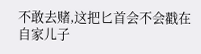不敢去赌,这把匕首会不会戳在自家儿子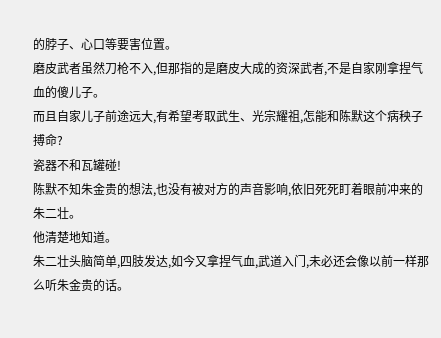的脖子、心口等要害位置。
磨皮武者虽然刀枪不入,但那指的是磨皮大成的资深武者,不是自家刚拿捏气血的傻儿子。
而且自家儿子前途远大,有希望考取武生、光宗耀祖,怎能和陈默这个病秧子搏命?
瓷器不和瓦罐碰!
陈默不知朱金贵的想法,也没有被对方的声音影响,依旧死死盯着眼前冲来的朱二壮。
他清楚地知道。
朱二壮头脑简单,四肢发达,如今又拿捏气血,武道入门,未必还会像以前一样那么听朱金贵的话。